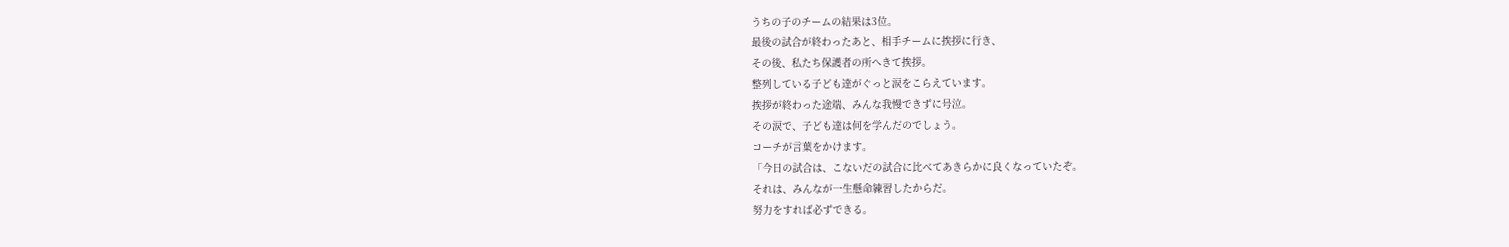うちの子のチームの結果は3位。
最後の試合が終わったあと、相手チームに挨拶に行き、
その後、私たち保護者の所へきて挨拶。
整列している子ども達がぐっと涙をこらえています。
挨拶が終わった途端、みんな我慢できずに号泣。
その涙で、子ども達は何を学んだのでしょう。
コーチが言葉をかけます。
「今日の試合は、こないだの試合に比べてあきらかに良くなっていたぞ。
それは、みんなが一生懸命練習したからだ。
努力をすれば必ずできる。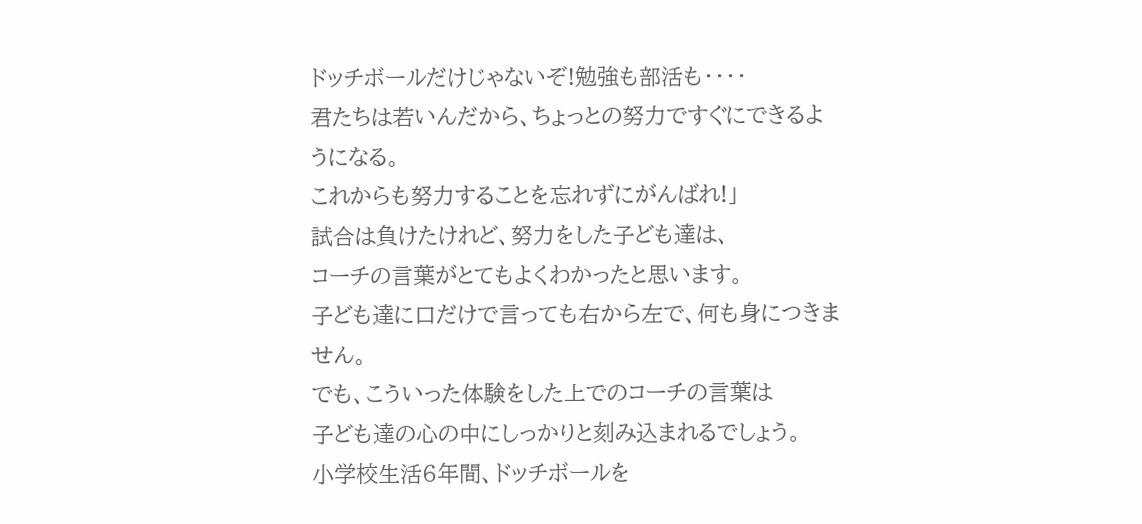ドッチボールだけじゃないぞ!勉強も部活も・・・・
君たちは若いんだから、ちょっとの努力ですぐにできるようになる。
これからも努力することを忘れずにがんばれ!」
試合は負けたけれど、努力をした子ども達は、
コーチの言葉がとてもよくわかったと思います。
子ども達に口だけで言っても右から左で、何も身につきません。
でも、こういった体験をした上でのコーチの言葉は
子ども達の心の中にしっかりと刻み込まれるでしょう。
小学校生活6年間、ドッチボールを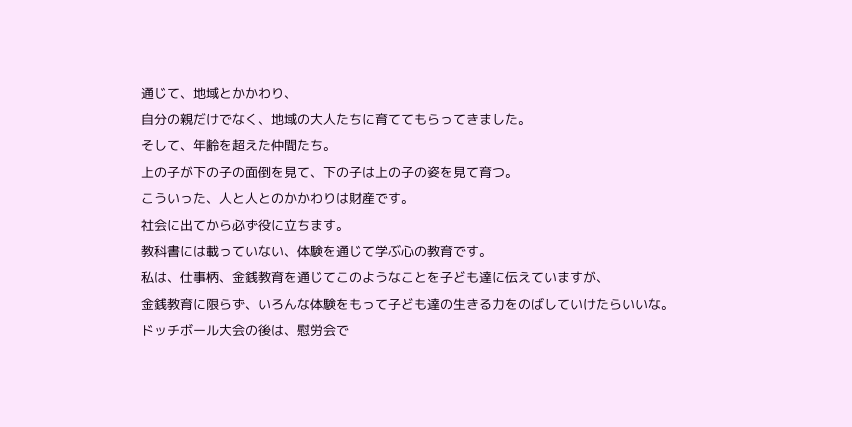通じて、地域とかかわり、
自分の親だけでなく、地域の大人たちに育ててもらってきました。
そして、年齢を超えた仲間たち。
上の子が下の子の面倒を見て、下の子は上の子の姿を見て育つ。
こういった、人と人とのかかわりは財産です。
社会に出てから必ず役に立ちます。
教科書には載っていない、体験を通じて学ぶ心の教育です。
私は、仕事柄、金銭教育を通じてこのようなことを子ども達に伝えていますが、
金銭教育に限らず、いろんな体験をもって子ども達の生きる力をのばしていけたらいいな。
ドッチボール大会の後は、慰労会で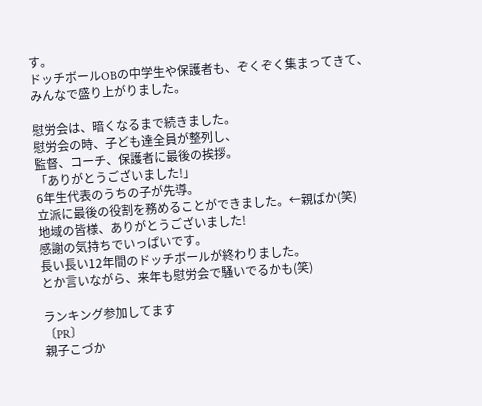す。
ドッチボールOBの中学生や保護者も、ぞくぞく集まってきて、
みんなで盛り上がりました。

慰労会は、暗くなるまで続きました。
慰労会の時、子ども達全員が整列し、
監督、コーチ、保護者に最後の挨拶。
「ありがとうございました!」
6年生代表のうちの子が先導。
立派に最後の役割を務めることができました。←親ばか(笑)
地域の皆様、ありがとうございました!
感謝の気持ちでいっぱいです。
長い長い12年間のドッチボールが終わりました。
とか言いながら、来年も慰労会で騒いでるかも(笑)

ランキング参加してます
〔PR〕
親子こづか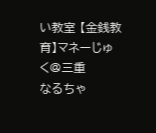い教室 【金銭教育】マネーじゅく@三重
なるちゃ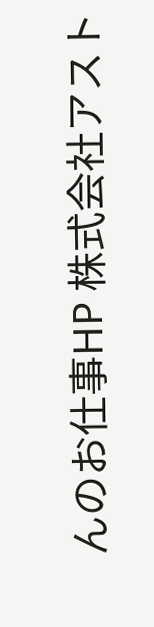んのお仕事HP 株式会社アスト